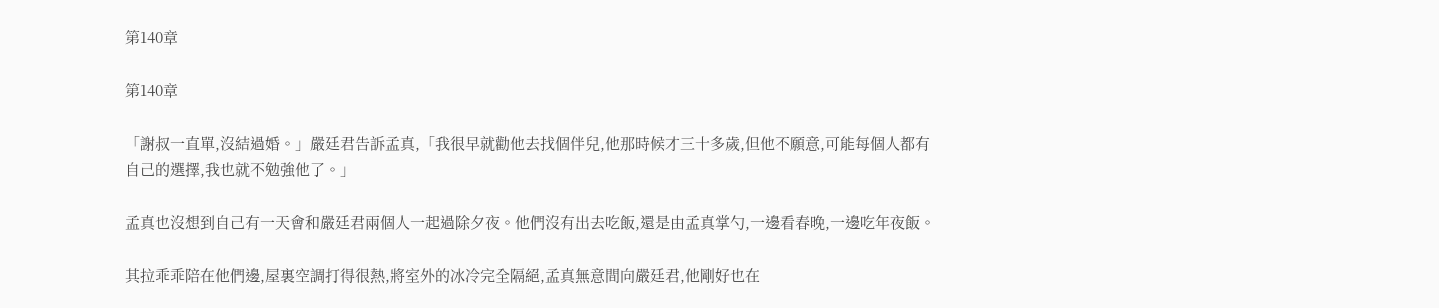第140章

第140章

「謝叔一直單,沒結過婚。」嚴廷君告訴孟真,「我很早就勸他去找個伴兒,他那時候才三十多歲,但他不願意,可能每個人都有自己的選擇,我也就不勉強他了。」

孟真也沒想到自己有一天會和嚴廷君兩個人一起過除夕夜。他們沒有出去吃飯,還是由孟真掌勺,一邊看春晚,一邊吃年夜飯。

其拉乖乖陪在他們邊,屋裏空調打得很熱,將室外的冰冷完全隔絕,孟真無意間向嚴廷君,他剛好也在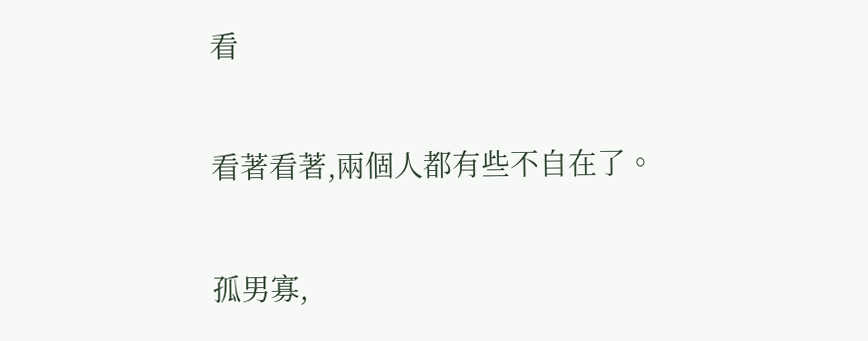看

看著看著,兩個人都有些不自在了。

孤男寡,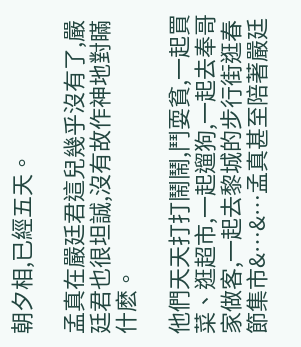朝夕相,已經五天。

孟真在嚴廷君這兒幾乎沒有了,嚴廷君也很坦誠,沒有故作神地對瞞什麽。

他們天天打打鬧鬧,鬥耍貧,一起買菜、逛超市,一起遛狗,一起去奉哥家做客,一起去黎城的步行街逛春節集市&…&…孟真甚至陪著嚴廷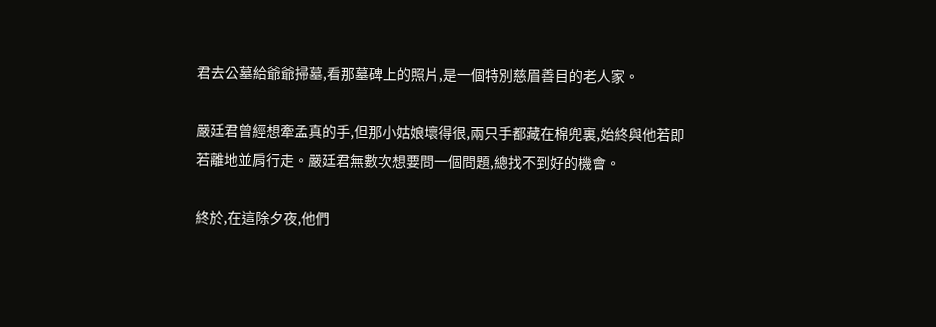君去公墓給爺爺掃墓,看那墓碑上的照片,是一個特別慈眉善目的老人家。

嚴廷君曾經想牽孟真的手,但那小姑娘壞得很,兩只手都藏在棉兜裏,始終與他若即若離地並肩行走。嚴廷君無數次想要問一個問題,總找不到好的機會。

終於,在這除夕夜,他們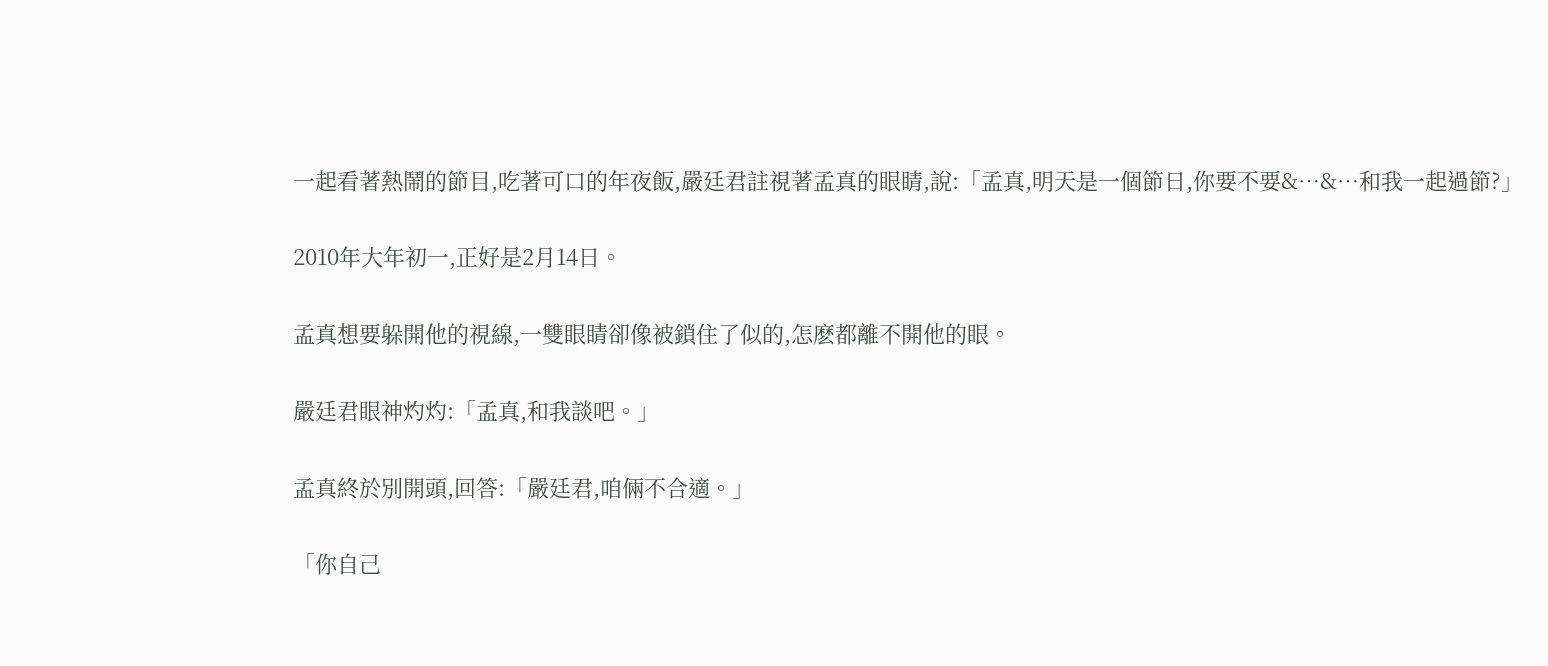一起看著熱鬧的節目,吃著可口的年夜飯,嚴廷君註視著孟真的眼睛,說:「孟真,明天是一個節日,你要不要&…&…和我一起過節?」

2010年大年初一,正好是2月14日。

孟真想要躲開他的視線,一雙眼睛卻像被鎖住了似的,怎麽都離不開他的眼。

嚴廷君眼神灼灼:「孟真,和我談吧。」

孟真終於別開頭,回答:「嚴廷君,咱倆不合適。」

「你自己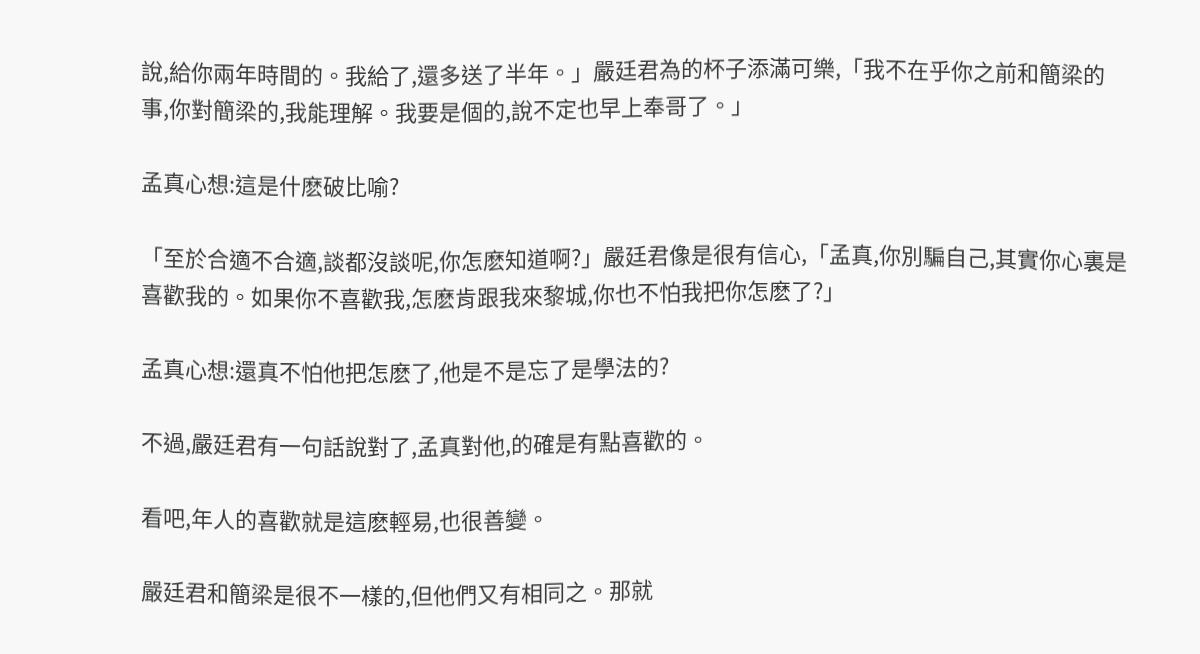說,給你兩年時間的。我給了,還多送了半年。」嚴廷君為的杯子添滿可樂,「我不在乎你之前和簡梁的事,你對簡梁的,我能理解。我要是個的,說不定也早上奉哥了。」

孟真心想:這是什麽破比喻?

「至於合適不合適,談都沒談呢,你怎麽知道啊?」嚴廷君像是很有信心,「孟真,你別騙自己,其實你心裏是喜歡我的。如果你不喜歡我,怎麽肯跟我來黎城,你也不怕我把你怎麽了?」

孟真心想:還真不怕他把怎麽了,他是不是忘了是學法的?

不過,嚴廷君有一句話說對了,孟真對他,的確是有點喜歡的。

看吧,年人的喜歡就是這麽輕易,也很善變。

嚴廷君和簡梁是很不一樣的,但他們又有相同之。那就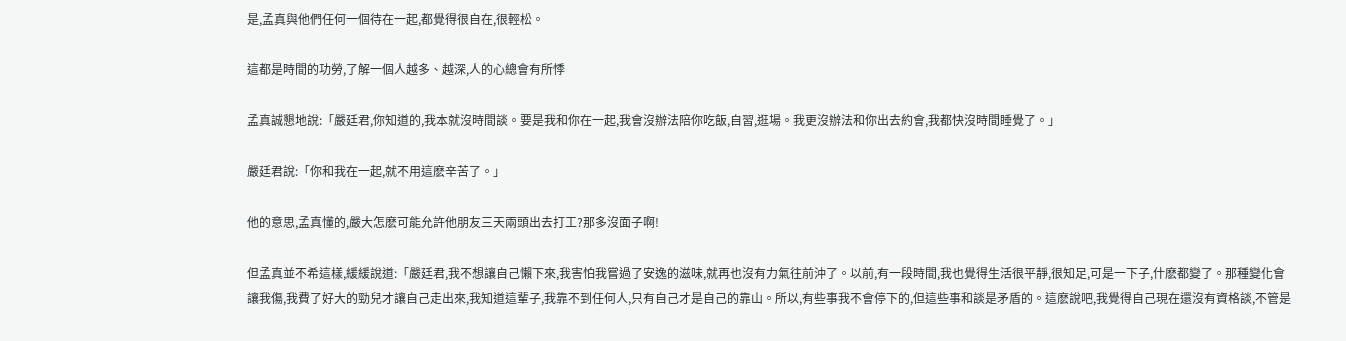是,孟真與他們任何一個待在一起,都覺得很自在,很輕松。

這都是時間的功勞,了解一個人越多、越深,人的心總會有所悸

孟真誠懇地說:「嚴廷君,你知道的,我本就沒時間談。要是我和你在一起,我會沒辦法陪你吃飯,自習,逛場。我更沒辦法和你出去約會,我都快沒時間睡覺了。」

嚴廷君說:「你和我在一起,就不用這麽辛苦了。」

他的意思,孟真懂的,嚴大怎麽可能允許他朋友三天兩頭出去打工?那多沒面子啊!

但孟真並不希這樣,緩緩說道:「嚴廷君,我不想讓自己懶下來,我害怕我嘗過了安逸的滋味,就再也沒有力氣往前沖了。以前,有一段時間,我也覺得生活很平靜,很知足,可是一下子,什麽都變了。那種變化會讓我傷,我費了好大的勁兒才讓自己走出來,我知道這輩子,我靠不到任何人,只有自己才是自己的靠山。所以,有些事我不會停下的,但這些事和談是矛盾的。這麽說吧,我覺得自己現在還沒有資格談,不管是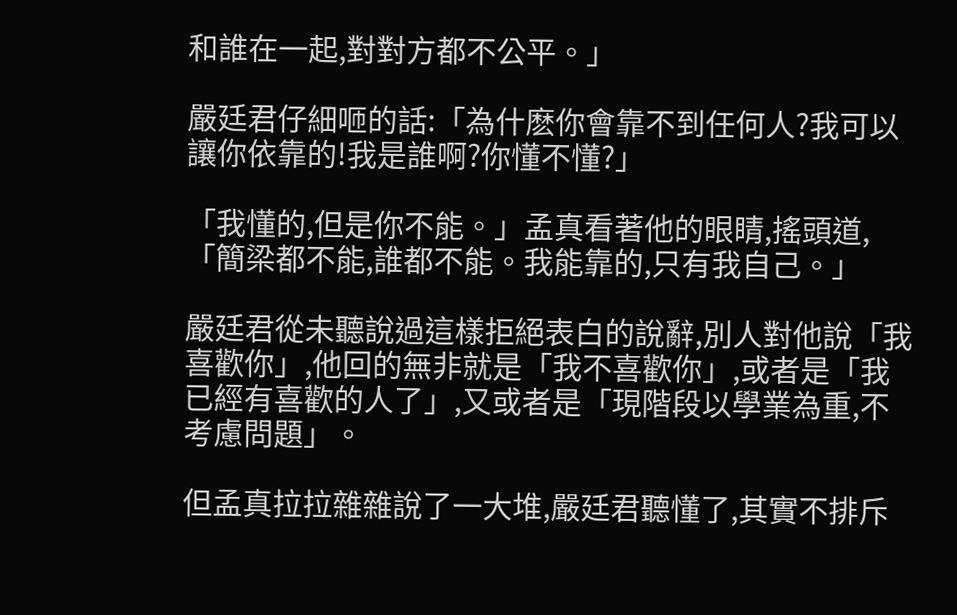和誰在一起,對對方都不公平。」

嚴廷君仔細咂的話:「為什麽你會靠不到任何人?我可以讓你依靠的!我是誰啊?你懂不懂?」

「我懂的,但是你不能。」孟真看著他的眼睛,搖頭道,「簡梁都不能,誰都不能。我能靠的,只有我自己。」

嚴廷君從未聽說過這樣拒絕表白的說辭,別人對他說「我喜歡你」,他回的無非就是「我不喜歡你」,或者是「我已經有喜歡的人了」,又或者是「現階段以學業為重,不考慮問題」。

但孟真拉拉雜雜說了一大堆,嚴廷君聽懂了,其實不排斥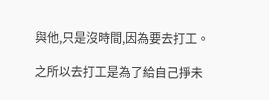與他,只是沒時間,因為要去打工。

之所以去打工是為了給自己掙未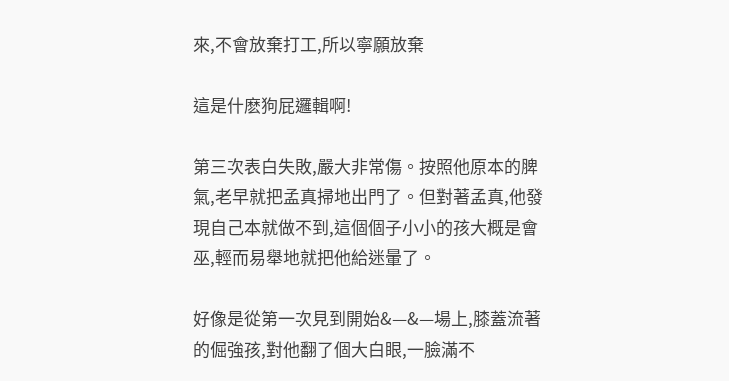來,不會放棄打工,所以寧願放棄

這是什麽狗屁邏輯啊!

第三次表白失敗,嚴大非常傷。按照他原本的脾氣,老早就把孟真掃地出門了。但對著孟真,他發現自己本就做不到,這個個子小小的孩大概是會巫,輕而易舉地就把他給迷暈了。

好像是從第一次見到開始&—&—場上,膝蓋流著的倔強孩,對他翻了個大白眼,一臉滿不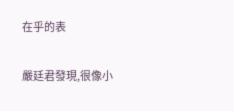在乎的表

嚴廷君發現,很像小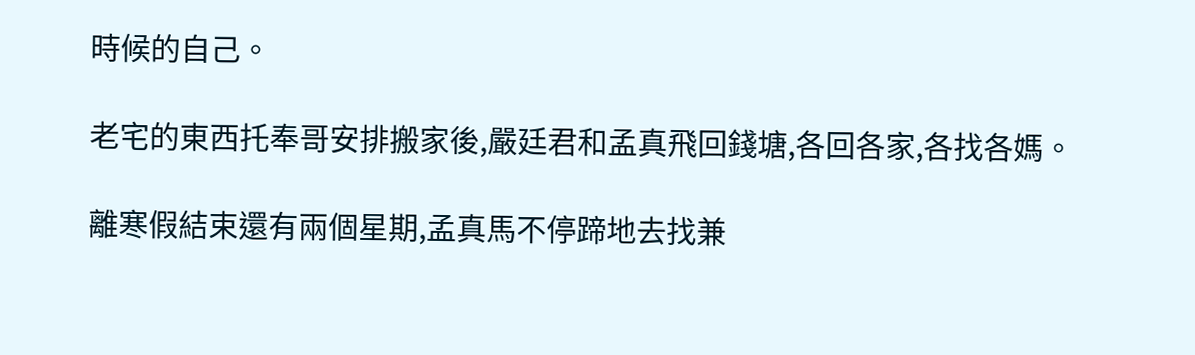時候的自己。

老宅的東西托奉哥安排搬家後,嚴廷君和孟真飛回錢塘,各回各家,各找各媽。

離寒假結束還有兩個星期,孟真馬不停蹄地去找兼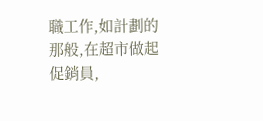職工作,如計劃的那般,在超市做起促銷員,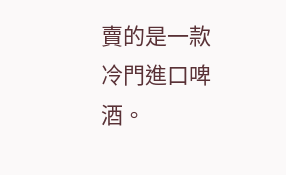賣的是一款冷門進口啤酒。